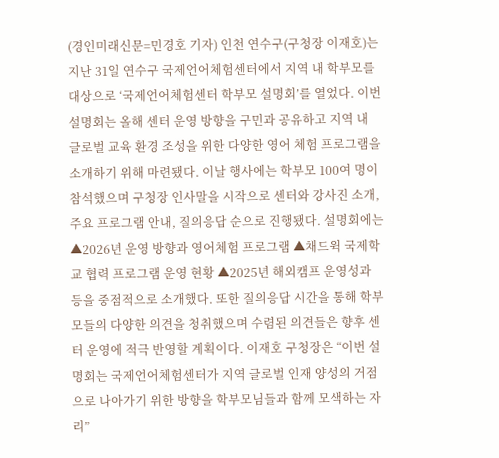(경인미래신문=민경호 기자) 인천 연수구(구청장 이재호)는 지난 31일 연수구 국제언어체험센터에서 지역 내 학부모를 대상으로 ‘국제언어체험센터 학부모 설명회’를 열었다. 이번 설명회는 올해 센터 운영 방향을 구민과 공유하고 지역 내 글로벌 교육 환경 조성을 위한 다양한 영어 체험 프로그램을 소개하기 위해 마련됐다. 이날 행사에는 학부모 100여 명이 참석했으며 구청장 인사말을 시작으로 센터와 강사진 소개, 주요 프로그램 안내, 질의응답 순으로 진행됐다. 설명회에는 ▲2026년 운영 방향과 영어체험 프로그램 ▲채드윅 국제학교 협력 프로그램 운영 현황 ▲2025년 해외캠프 운영성과 등을 중점적으로 소개했다. 또한 질의응답 시간을 통해 학부모들의 다양한 의견을 청취했으며 수렴된 의견들은 향후 센터 운영에 적극 반영할 계획이다. 이재호 구청장은 “이번 설명회는 국제언어체험센터가 지역 글로벌 인재 양성의 거점으로 나아가기 위한 방향을 학부모님들과 함께 모색하는 자리”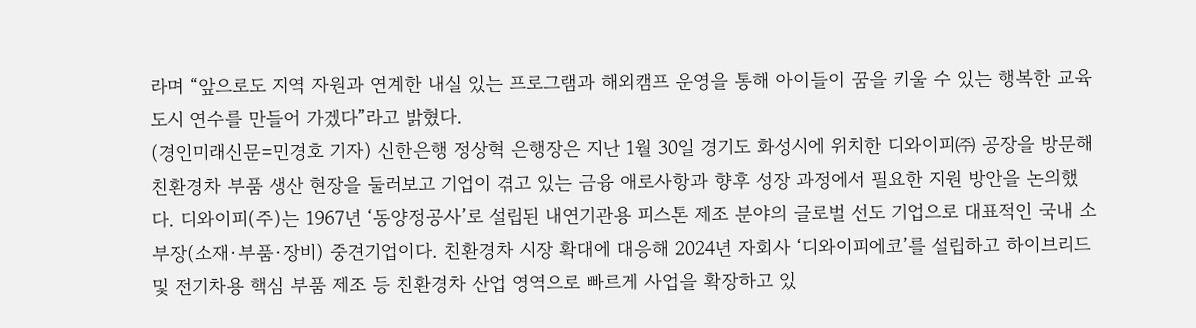라며 “앞으로도 지역 자원과 연계한 내실 있는 프로그램과 해외캠프 운영을 통해 아이들이 꿈을 키울 수 있는 행복한 교육도시 연수를 만들어 가겠다”라고 밝혔다.
(경인미래신문=민경호 기자) 신한은행 정상혁 은행장은 지난 1월 30일 경기도 화성시에 위치한 디와이피㈜ 공장을 방문해 친환경차 부품 생산 현장을 둘러보고 기업이 겪고 있는 금융 애로사항과 향후 성장 과정에서 필요한 지원 방안을 논의했다. 디와이피(주)는 1967년 ‘동양정공사’로 설립된 내연기관용 피스톤 제조 분야의 글로벌 선도 기업으로 대표적인 국내 소부장(소재·부품·장비) 중견기업이다. 친환경차 시장 확대에 대응해 2024년 자회사 ‘디와이피에코’를 설립하고 하이브리드 및 전기차용 핵심 부품 제조 등 친환경차 산업 영역으로 빠르게 사업을 확장하고 있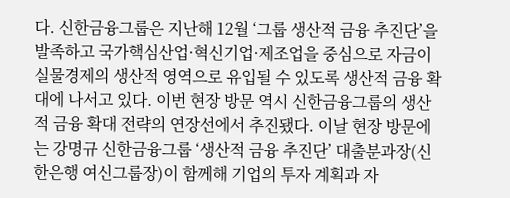다. 신한금융그룹은 지난해 12월 ‘그룹 생산적 금융 추진단’을 발족하고 국가핵심산업·혁신기업·제조업을 중심으로 자금이 실물경제의 생산적 영역으로 유입될 수 있도록 생산적 금융 확대에 나서고 있다. 이번 현장 방문 역시 신한금융그룹의 생산적 금융 확대 전략의 연장선에서 추진됐다. 이날 현장 방문에는 강명규 신한금융그룹 ‘생산적 금융 추진단’ 대출분과장(신한은행 여신그룹장)이 함께해 기업의 투자 계획과 자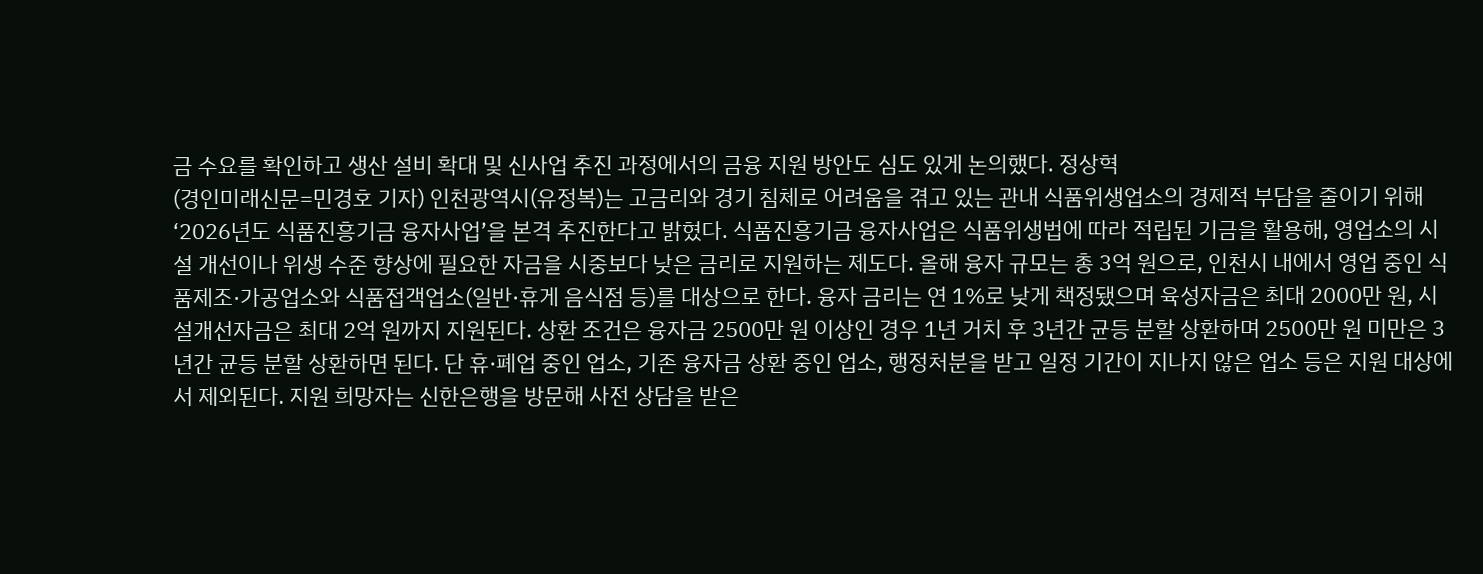금 수요를 확인하고 생산 설비 확대 및 신사업 추진 과정에서의 금융 지원 방안도 심도 있게 논의했다. 정상혁
(경인미래신문=민경호 기자) 인천광역시(유정복)는 고금리와 경기 침체로 어려움을 겪고 있는 관내 식품위생업소의 경제적 부담을 줄이기 위해 ‘2026년도 식품진흥기금 융자사업’을 본격 추진한다고 밝혔다. 식품진흥기금 융자사업은 식품위생법에 따라 적립된 기금을 활용해, 영업소의 시설 개선이나 위생 수준 향상에 필요한 자금을 시중보다 낮은 금리로 지원하는 제도다. 올해 융자 규모는 총 3억 원으로, 인천시 내에서 영업 중인 식품제조·가공업소와 식품접객업소(일반·휴게 음식점 등)를 대상으로 한다. 융자 금리는 연 1%로 낮게 책정됐으며 육성자금은 최대 2000만 원, 시설개선자금은 최대 2억 원까지 지원된다. 상환 조건은 융자금 2500만 원 이상인 경우 1년 거치 후 3년간 균등 분할 상환하며 2500만 원 미만은 3년간 균등 분할 상환하면 된다. 단 휴·폐업 중인 업소, 기존 융자금 상환 중인 업소, 행정처분을 받고 일정 기간이 지나지 않은 업소 등은 지원 대상에서 제외된다. 지원 희망자는 신한은행을 방문해 사전 상담을 받은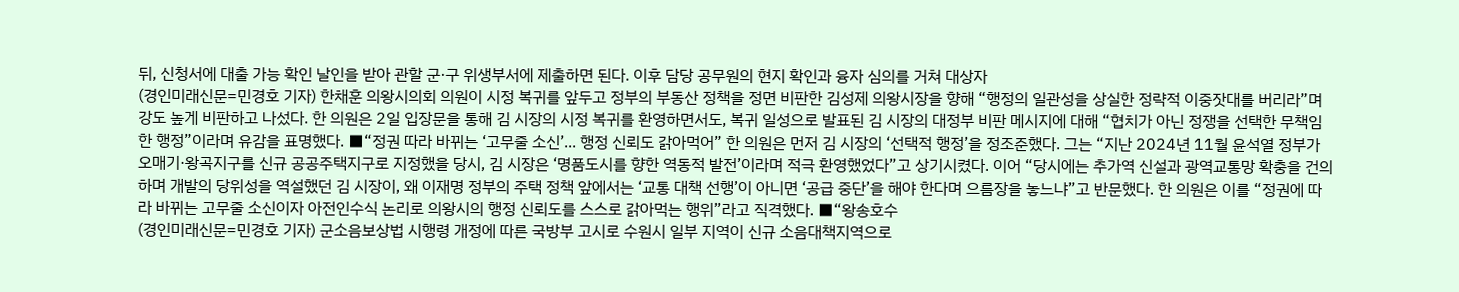뒤, 신청서에 대출 가능 확인 날인을 받아 관할 군·구 위생부서에 제출하면 된다. 이후 담당 공무원의 현지 확인과 융자 심의를 거쳐 대상자
(경인미래신문=민경호 기자) 한채훈 의왕시의회 의원이 시정 복귀를 앞두고 정부의 부동산 정책을 정면 비판한 김성제 의왕시장을 향해 “행정의 일관성을 상실한 정략적 이중잣대를 버리라”며 강도 높게 비판하고 나섰다. 한 의원은 2일 입장문을 통해 김 시장의 시정 복귀를 환영하면서도, 복귀 일성으로 발표된 김 시장의 대정부 비판 메시지에 대해 “협치가 아닌 정쟁을 선택한 무책임한 행정”이라며 유감을 표명했다. ■“정권 따라 바뀌는 ‘고무줄 소신’... 행정 신뢰도 갉아먹어” 한 의원은 먼저 김 시장의 ‘선택적 행정’을 정조준했다. 그는 “지난 2024년 11월 윤석열 정부가 오매기·왕곡지구를 신규 공공주택지구로 지정했을 당시, 김 시장은 ‘명품도시를 향한 역동적 발전’이라며 적극 환영했었다”고 상기시켰다. 이어 “당시에는 추가역 신설과 광역교통망 확충을 건의하며 개발의 당위성을 역설했던 김 시장이, 왜 이재명 정부의 주택 정책 앞에서는 ‘교통 대책 선행’이 아니면 ‘공급 중단’을 해야 한다며 으름장을 놓느냐”고 반문했다. 한 의원은 이를 “정권에 따라 바뀌는 고무줄 소신이자 아전인수식 논리로 의왕시의 행정 신뢰도를 스스로 갉아먹는 행위”라고 직격했다. ■“왕송호수
(경인미래신문=민경호 기자) 군소음보상법 시행령 개정에 따른 국방부 고시로 수원시 일부 지역이 신규 소음대책지역으로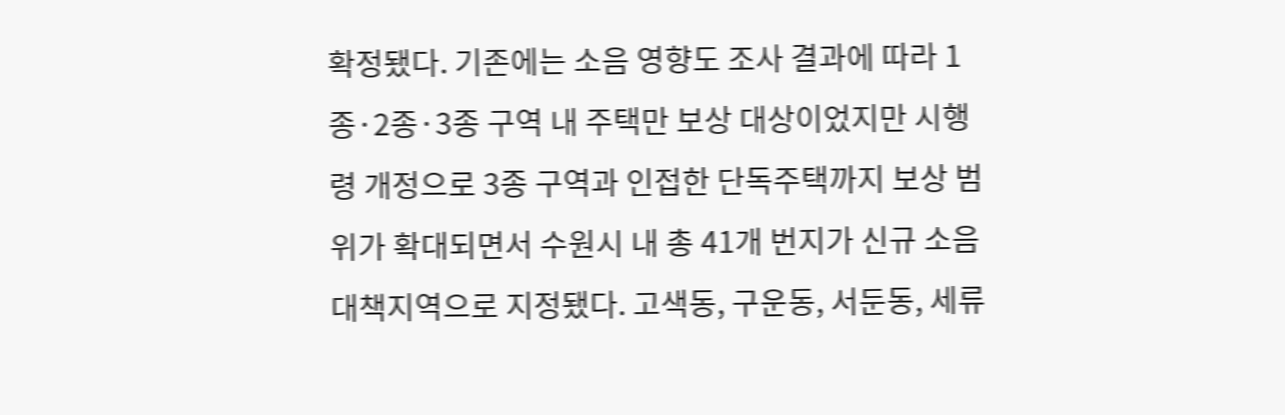확정됐다. 기존에는 소음 영향도 조사 결과에 따라 1종·2종·3종 구역 내 주택만 보상 대상이었지만 시행령 개정으로 3종 구역과 인접한 단독주택까지 보상 범위가 확대되면서 수원시 내 총 41개 번지가 신규 소음대책지역으로 지정됐다. 고색동, 구운동, 서둔동, 세류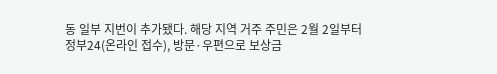동 일부 지번이 추가됐다. 해당 지역 거주 주민은 2월 2일부터 정부24(온라인 접수), 방문·우편으로 보상금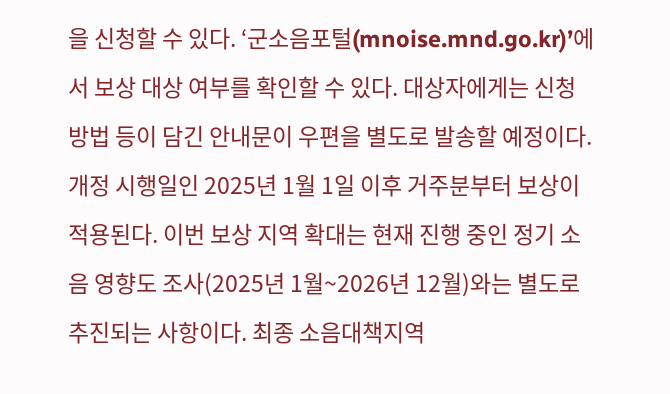을 신청할 수 있다. ‘군소음포털(mnoise.mnd.go.kr)’에서 보상 대상 여부를 확인할 수 있다. 대상자에게는 신청 방법 등이 담긴 안내문이 우편을 별도로 발송할 예정이다. 개정 시행일인 2025년 1월 1일 이후 거주분부터 보상이 적용된다. 이번 보상 지역 확대는 현재 진행 중인 정기 소음 영향도 조사(2025년 1월~2026년 12월)와는 별도로 추진되는 사항이다. 최종 소음대책지역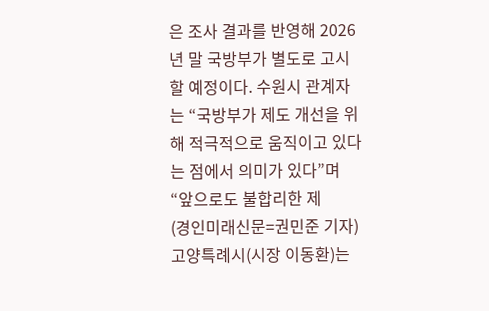은 조사 결과를 반영해 2026년 말 국방부가 별도로 고시할 예정이다. 수원시 관계자는 “국방부가 제도 개선을 위해 적극적으로 움직이고 있다는 점에서 의미가 있다”며 “앞으로도 불합리한 제
(경인미래신문=권민준 기자) 고양특례시(시장 이동환)는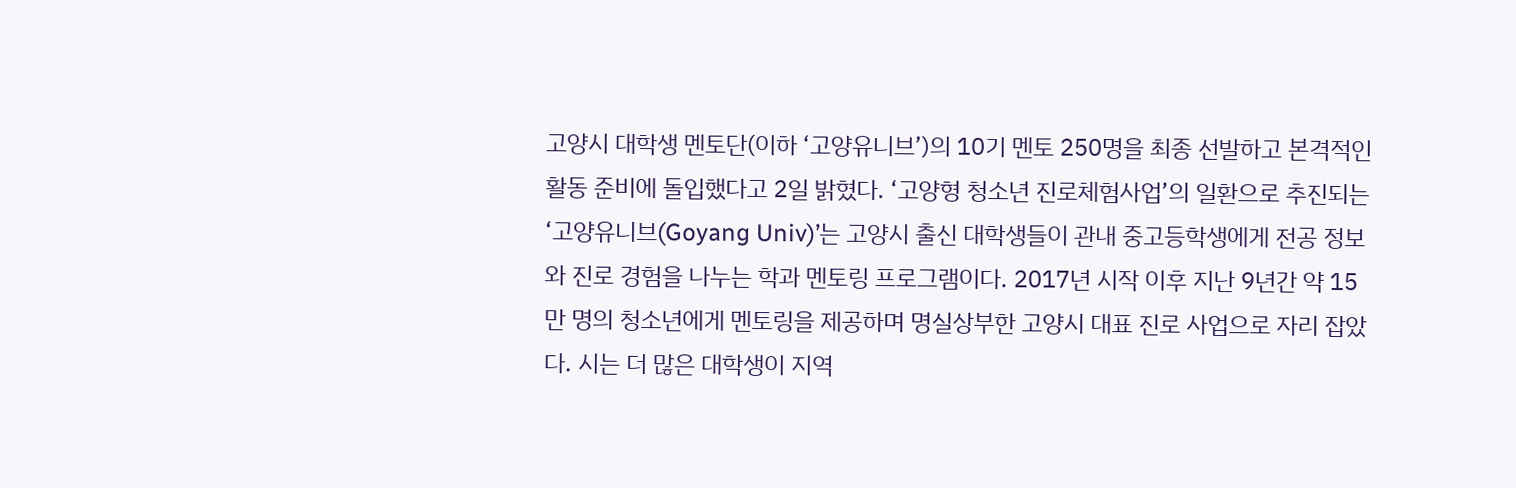고양시 대학생 멘토단(이하 ‘고양유니브’)의 10기 멘토 250명을 최종 선발하고 본격적인 활동 준비에 돌입했다고 2일 밝혔다. ‘고양형 청소년 진로체험사업’의 일환으로 추진되는 ‘고양유니브(Goyang Univ)’는 고양시 출신 대학생들이 관내 중고등학생에게 전공 정보와 진로 경험을 나누는 학과 멘토링 프로그램이다. 2017년 시작 이후 지난 9년간 약 15만 명의 청소년에게 멘토링을 제공하며 명실상부한 고양시 대표 진로 사업으로 자리 잡았다. 시는 더 많은 대학생이 지역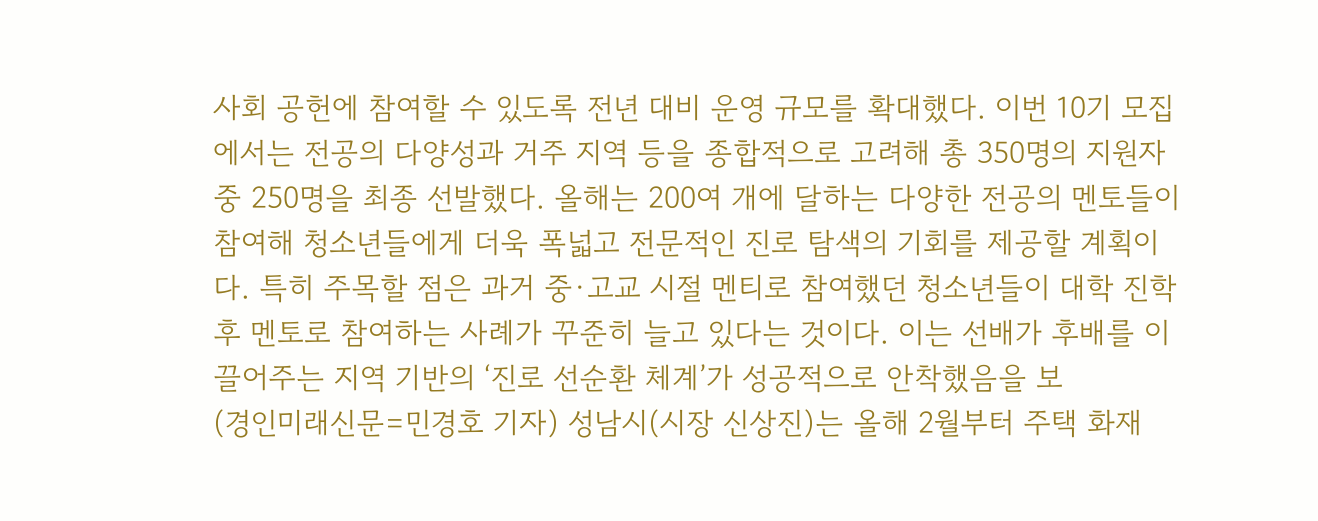사회 공헌에 참여할 수 있도록 전년 대비 운영 규모를 확대했다. 이번 10기 모집에서는 전공의 다양성과 거주 지역 등을 종합적으로 고려해 총 350명의 지원자 중 250명을 최종 선발했다. 올해는 200여 개에 달하는 다양한 전공의 멘토들이 참여해 청소년들에게 더욱 폭넓고 전문적인 진로 탐색의 기회를 제공할 계획이다. 특히 주목할 점은 과거 중·고교 시절 멘티로 참여했던 청소년들이 대학 진학 후 멘토로 참여하는 사례가 꾸준히 늘고 있다는 것이다. 이는 선배가 후배를 이끌어주는 지역 기반의 ‘진로 선순환 체계’가 성공적으로 안착했음을 보
(경인미래신문=민경호 기자) 성남시(시장 신상진)는 올해 2월부터 주택 화재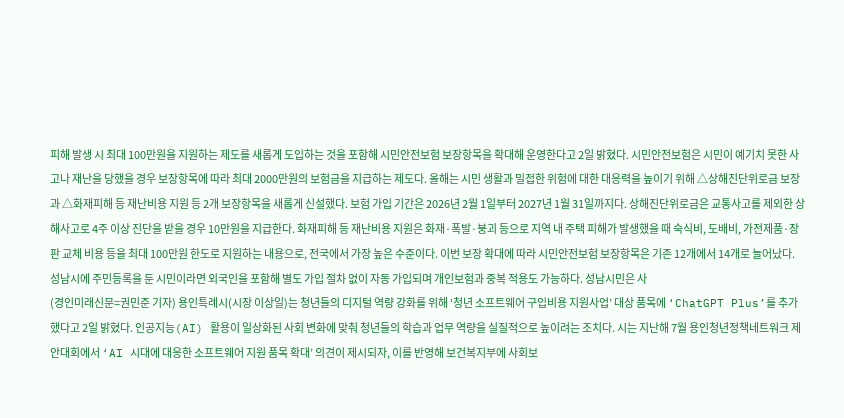피해 발생 시 최대 100만원을 지원하는 제도를 새롭게 도입하는 것을 포함해 시민안전보험 보장항목을 확대해 운영한다고 2일 밝혔다. 시민안전보험은 시민이 예기치 못한 사고나 재난을 당했을 경우 보장항목에 따라 최대 2000만원의 보험금을 지급하는 제도다. 올해는 시민 생활과 밀접한 위험에 대한 대응력을 높이기 위해 △상해진단위로금 보장과 △화재피해 등 재난비용 지원 등 2개 보장항목을 새롭게 신설했다. 보험 가입 기간은 2026년 2월 1일부터 2027년 1월 31일까지다. 상해진단위로금은 교통사고를 제외한 상해사고로 4주 이상 진단을 받을 경우 10만원을 지급한다. 화재피해 등 재난비용 지원은 화재·폭발·붕괴 등으로 지역 내 주택 피해가 발생했을 때 숙식비, 도배비, 가전제품·장판 교체 비용 등을 최대 100만원 한도로 지원하는 내용으로, 전국에서 가장 높은 수준이다. 이번 보장 확대에 따라 시민안전보험 보장항목은 기존 12개에서 14개로 늘어났다. 성남시에 주민등록을 둔 시민이라면 외국인을 포함해 별도 가입 절차 없이 자동 가입되며 개인보험과 중복 적용도 가능하다. 성남시민은 사
(경인미래신문=권민준 기자) 용인특례시(시장 이상일)는 청년들의 디지털 역량 강화를 위해 ‘청년 소프트웨어 구입비용 지원사업’ 대상 품목에 ‘ChatGPT Plus’를 추가했다고 2일 밝혔다. 인공지능(AI) 활용이 일상화된 사회 변화에 맞춰 청년들의 학습과 업무 역량을 실질적으로 높이려는 조치다. 시는 지난해 7월 용인청년정책네트워크 제안대회에서 ‘AI 시대에 대응한 소프트웨어 지원 품목 확대’ 의견이 제시되자, 이를 반영해 보건복지부에 사회보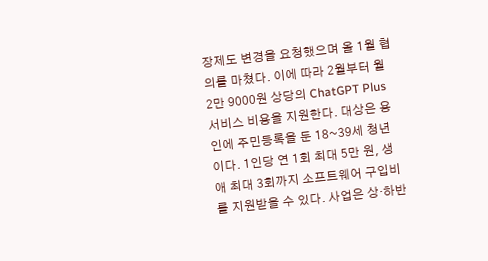장제도 변경을 요청했으며 올 1월 협의를 마쳤다. 이에 따라 2월부터 월 2만 9000원 상당의 ChatGPT Plus 서비스 비용을 지원한다. 대상은 용인에 주민등록을 둔 18~39세 청년이다. 1인당 연 1회 최대 5만 원, 생애 최대 3회까지 소프트웨어 구입비를 지원받을 수 있다. 사업은 상·하반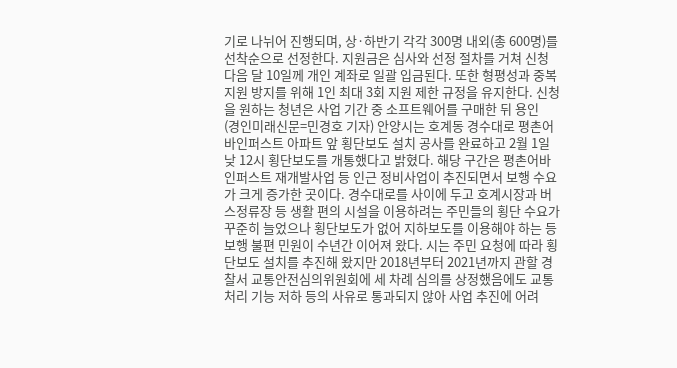기로 나뉘어 진행되며, 상·하반기 각각 300명 내외(총 600명)를 선착순으로 선정한다. 지원금은 심사와 선정 절차를 거쳐 신청 다음 달 10일께 개인 계좌로 일괄 입금된다. 또한 형평성과 중복 지원 방지를 위해 1인 최대 3회 지원 제한 규정을 유지한다. 신청을 원하는 청년은 사업 기간 중 소프트웨어를 구매한 뒤 용인
(경인미래신문=민경호 기자) 안양시는 호계동 경수대로 평촌어바인퍼스트 아파트 앞 횡단보도 설치 공사를 완료하고 2월 1일 낮 12시 횡단보도를 개통했다고 밝혔다. 해당 구간은 평촌어바인퍼스트 재개발사업 등 인근 정비사업이 추진되면서 보행 수요가 크게 증가한 곳이다. 경수대로를 사이에 두고 호계시장과 버스정류장 등 생활 편의 시설을 이용하려는 주민들의 횡단 수요가 꾸준히 늘었으나 횡단보도가 없어 지하보도를 이용해야 하는 등 보행 불편 민원이 수년간 이어져 왔다. 시는 주민 요청에 따라 횡단보도 설치를 추진해 왔지만 2018년부터 2021년까지 관할 경찰서 교통안전심의위원회에 세 차례 심의를 상정했음에도 교통 처리 기능 저하 등의 사유로 통과되지 않아 사업 추진에 어려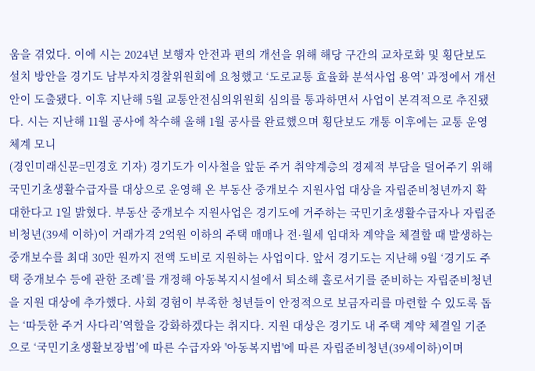움을 겪었다. 이에 시는 2024년 보행자 안전과 편의 개선을 위해 해당 구간의 교차로화 및 횡단보도 설치 방안을 경기도 남부자치경찰위원회에 요청했고 ‘도로교통 효율화 분석사업 용역’ 과정에서 개선안이 도출됐다. 이후 지난해 5월 교통안전심의위원회 심의를 통과하면서 사업이 본격적으로 추진됐다. 시는 지난해 11월 공사에 착수해 올해 1월 공사를 완료했으며 횡단보도 개통 이후에는 교통 운영 체계 모니
(경인미래신문=민경호 기자) 경기도가 이사철을 앞둔 주거 취약계층의 경제적 부담을 덜어주기 위해 국민기초생활수급자를 대상으로 운영해 온 부동산 중개보수 지원사업 대상을 자립준비청년까지 확대한다고 1일 밝혔다. 부동산 중개보수 지원사업은 경기도에 거주하는 국민기초생활수급자나 자립준비청년(39세 이하)이 거래가격 2억원 이하의 주택 매매나 전·월세 임대차 계약을 체결할 때 발생하는 중개보수를 최대 30만 원까지 전액 도비로 지원하는 사업이다. 앞서 경기도는 지난해 9월 ‘경기도 주택 중개보수 등에 관한 조례’를 개정해 아동복지시설에서 퇴소해 홀로서기를 준비하는 자립준비청년을 지원 대상에 추가했다. 사회 경험이 부족한 청년들이 안정적으로 보금자리를 마련할 수 있도록 돕는 ‘따듯한 주거 사다리’역할을 강화하겠다는 취지다. 지원 대상은 경기도 내 주택 계약 체결일 기준으로 ‘국민기초생활보장법’에 따른 수급자와 '아동복지법'에 따른 자립준비청년(39세이하)이며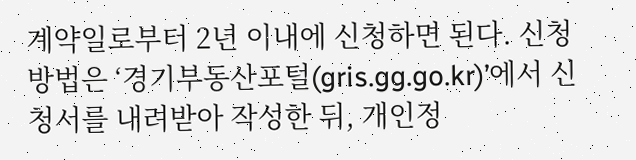계약일로부터 2년 이내에 신청하면 된다. 신청 방법은 ‘경기부동산포털(gris.gg.go.kr)’에서 신청서를 내려받아 작성한 뒤, 개인정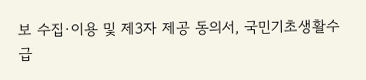보 수집·이용 및 제3자 제공 동의서, 국민기초생활수급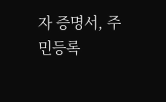자 증명서, 주민등록